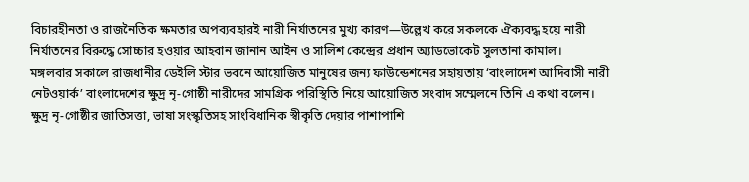বিচারহীনতা ও রাজনৈতিক ক্ষমতার অপব্যবহারই নারী নির্যাতনের মুখ্য কারণ—উল্লেখ করে সকলকে ঐক্যবদ্ধ হয়ে নারী নির্যাতনের বিরুদ্ধে সোচ্চার হওয়ার আহবান জানান আইন ও সালিশ কেন্দ্রের প্রধান অ্যাডভোকেট সুলতানা কামাল।
মঙ্গলবার সকালে রাজধানীর ডেইলি স্টার ভবনে আয়োজিত মানুষের জন্য ফাউন্ডেশনের সহায়তায় ‘বাংলাদেশ আদিবাসী নারী নেটওয়ার্ক’ বাংলাদেশের ক্ষুদ্র নৃ-গোষ্ঠী নারীদের সামগ্রিক পরিস্থিতি নিয়ে আয়োজিত সংবাদ সম্মেলনে তিনি এ কথা বলেন।
ক্ষুদ্র নৃ-গোষ্ঠীর জাতিসত্তা, ভাষা সংস্কৃতিসহ সাংবিধানিক স্বীকৃতি দেয়ার পাশাপাশি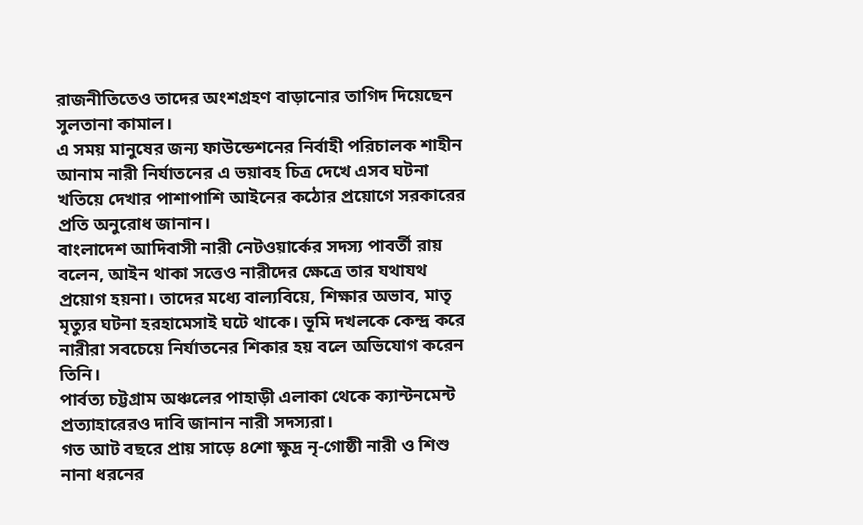রাজনীতিতেও তাদের অংশগ্রহণ বাড়ানোর তাগিদ দিয়েছেন সুলতানা কামাল।
এ সময় মানুষের জন্য ফাউন্ডেশনের নির্বাহী পরিচালক শাহীন আনাম নারী নির্যাতনের এ ভয়াবহ চিত্র দেখে এসব ঘটনা খতিয়ে দেখার পাশাপাশি আইনের কঠোর প্রয়োগে সরকারের প্রতি অনুরোধ জানান।
বাংলাদেশ আদিবাসী নারী নেটওয়ার্কের সদস্য পাবর্তী রায় বলেন, আইন থাকা সত্তেও নারীদের ক্ষেত্রে তার যথাযথ প্রয়োগ হয়না। তাদের মধ্যে বাল্যবিয়ে, শিক্ষার অভাব, মাতৃ মৃত্যুর ঘটনা হরহামেসাই ঘটে থাকে। ভূমি দখলকে কেন্দ্র করে নারীরা সবচেয়ে নির্যাতনের শিকার হয় বলে অভিযোগ করেন তিনি।
পার্বত্য চট্টগ্রাম অঞ্চলের পাহাড়ী এলাকা থেকে ক্যান্টনমেন্ট প্রত্যাহারেরও দাবি জানান নারী সদস্যরা।
গত আট বছরে প্রায় সাড়ে ৪শো ক্ষুদ্র নৃ-গোষ্ঠী নারী ও শিশু নানা ধরনের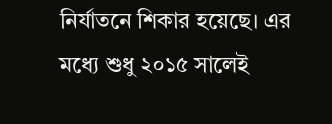নির্যাতনে শিকার হয়েছে। এর মধ্যে শুধু ২০১৫ সালেই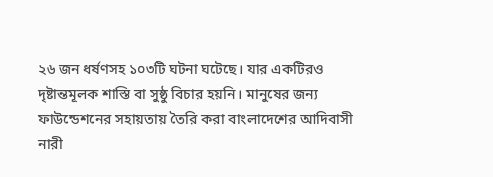২৬ জন ধর্ষণসহ ১০৩টি ঘটনা ঘটেছে। যার একটিরও দৃষ্টান্তমূলক শাস্তি বা সুষ্ঠু বিচার হয়নি। মানুষের জন্য ফাউন্ডেশনের সহায়তায় তৈরি করা বাংলাদেশের আদিবাসী নারী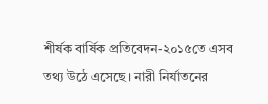শীর্ষক বার্ষিক প্রতিবেদন-২০১৫তে এসব তথ্য উঠে এসেছে। নারী নির্যাতনের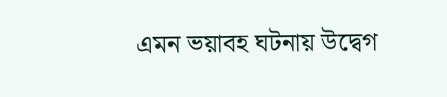এমন ভয়াবহ ঘটনায় উদ্বেগ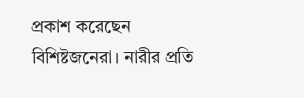প্রকাশ করেছেন বিশিষ্টজনেরা। নারীর প্রতি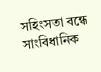সহিংসতা বন্ধে সাংবিধানিক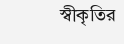স্বীকৃতির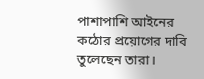পাশাপাশি আইনের কঠোর প্রয়োগের দাবি তুলেছেন তারা।